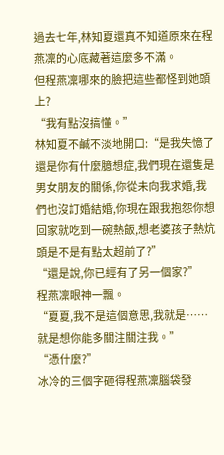過去七年,林知夏還真不知道原來在程燕凜的心底藏著這麼多不滿。
但程燕凜哪來的臉把這些都怪到她頭上?
“我有點沒搞懂。”
林知夏不鹹不淡地開口:“是我失憶了還是你有什麼臆想症,我們現在還隻是男女朋友的關係,你從未向我求婚,我們也沒訂婚結婚,你現在跟我抱怨你想回家就吃到一碗熱飯,想老婆孩子熱炕頭是不是有點太超前了?”
“還是說,你已經有了另一個家?”
程燕凜眼神一飄。
“夏夏,我不是這個意思,我就是……就是想你能多關注關注我。”
“憑什麼?”
冰冷的三個字砸得程燕凜腦袋發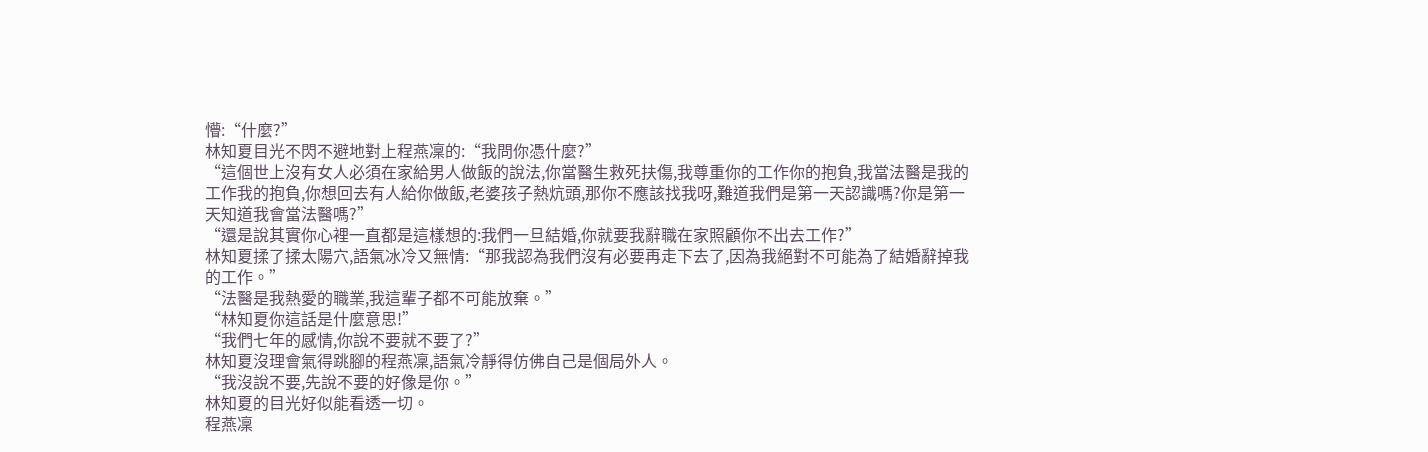懵:“什麼?”
林知夏目光不閃不避地對上程燕凜的:“我問你憑什麼?”
“這個世上沒有女人必須在家給男人做飯的說法,你當醫生救死扶傷,我尊重你的工作你的抱負,我當法醫是我的工作我的抱負,你想回去有人給你做飯,老婆孩子熱炕頭,那你不應該找我呀,難道我們是第一天認識嗎?你是第一天知道我會當法醫嗎?”
“還是說其實你心裡一直都是這樣想的:我們一旦結婚,你就要我辭職在家照顧你不出去工作?”
林知夏揉了揉太陽穴,語氣冰冷又無情:“那我認為我們沒有必要再走下去了,因為我絕對不可能為了結婚辭掉我的工作。”
“法醫是我熱愛的職業,我這輩子都不可能放棄。”
“林知夏你這話是什麼意思!”
“我們七年的感情,你說不要就不要了?”
林知夏沒理會氣得跳腳的程燕凜,語氣冷靜得仿佛自己是個局外人。
“我沒說不要,先說不要的好像是你。”
林知夏的目光好似能看透一切。
程燕凜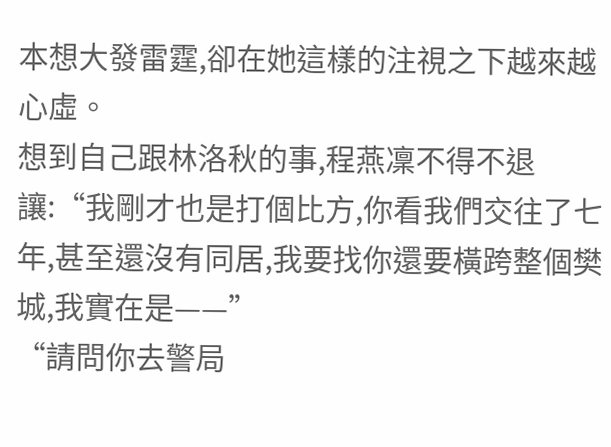本想大發雷霆,卻在她這樣的注視之下越來越心虛。
想到自己跟林洛秋的事,程燕凜不得不退讓:“我剛才也是打個比方,你看我們交往了七年,甚至還沒有同居,我要找你還要橫跨整個樊城,我實在是——”
“請問你去警局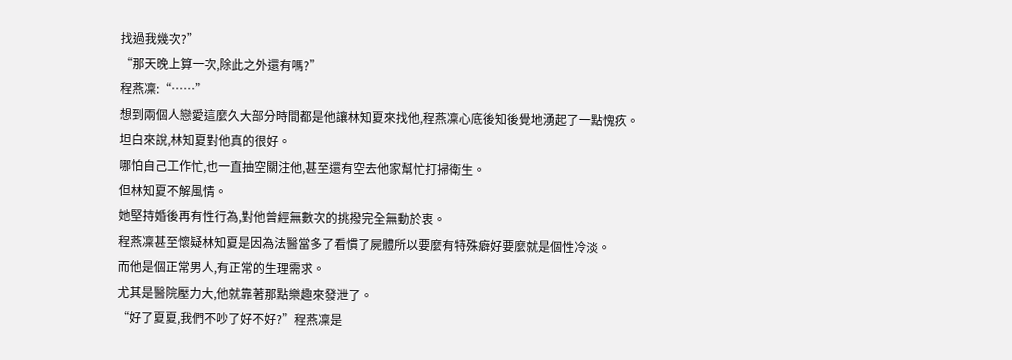找過我幾次?”
“那天晚上算一次,除此之外還有嗎?”
程燕凜:“……”
想到兩個人戀愛這麼久大部分時間都是他讓林知夏來找他,程燕凜心底後知後覺地湧起了一點愧疚。
坦白來說,林知夏對他真的很好。
哪怕自己工作忙,也一直抽空關注他,甚至還有空去他家幫忙打掃衛生。
但林知夏不解風情。
她堅持婚後再有性行為,對他曾經無數次的挑撥完全無動於衷。
程燕凜甚至懷疑林知夏是因為法醫當多了看慣了屍體所以要麼有特殊癖好要麼就是個性冷淡。
而他是個正常男人,有正常的生理需求。
尤其是醫院壓力大,他就靠著那點樂趣來發泄了。
“好了夏夏,我們不吵了好不好?”程燕凜是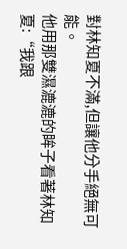對林知夏不滿,但讓他分手絕無可能。
他用那雙濕漉漉的眸子看著林知夏:“我跟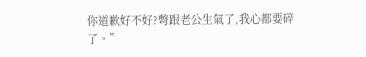你道歉好不好?彆跟老公生氣了,我心都要碎了。”